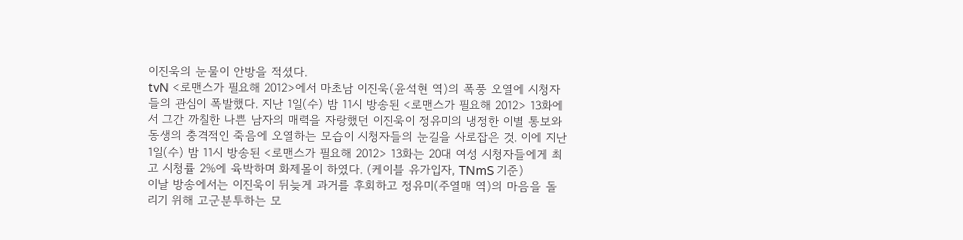이진욱의 눈물이 안방을 적셨다.
tvN <로맨스가 필요해 2012>에서 마초남 이진욱(윤석현 역)의 폭풍 오열에 시청자들의 관심이 폭발했다. 지난 1일(수) 밤 11시 방송된 <로맨스가 필요해 2012> 13화에서 그간 까칠한 나쁜 남자의 매력을 자랑했던 이진욱이 정유미의 냉정한 이별 통보와 동생의 충격적인 죽음에 오열하는 모습이 시청자들의 눈길을 사로잡은 것. 이에 지난 1일(수) 밤 11시 방송된 <로맨스가 필요해 2012> 13화는 20대 여성 시청자들에게 최고 시청률 2%에 육박하며 화제몰이 하였다. (케이블 유가입자, TNmS 기준)
이날 방송에서는 이진욱이 뒤늦게 과거를 후회하고 정유미(주열매 역)의 마음을 돌리기 위해 고군분투하는 모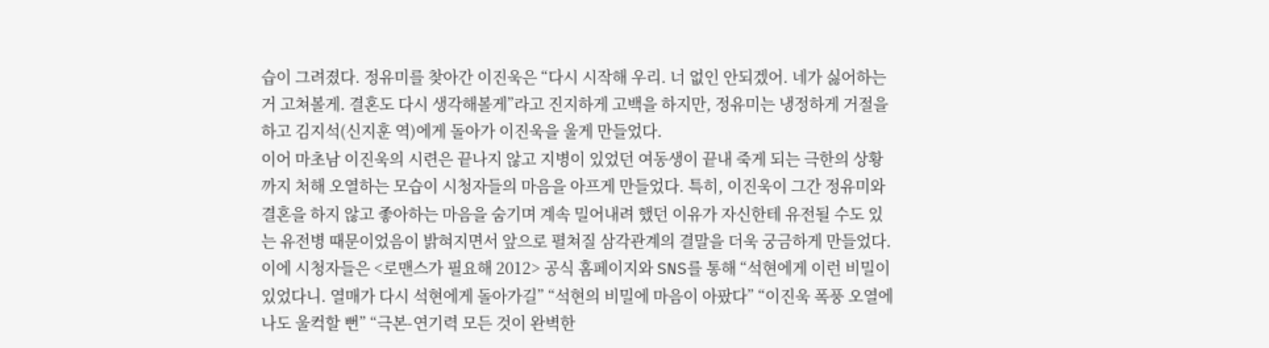습이 그려졌다. 정유미를 찾아간 이진욱은 “다시 시작해 우리. 너 없인 안되겠어. 네가 싫어하는 거 고쳐볼게. 결혼도 다시 생각해볼게”라고 진지하게 고백을 하지만, 정유미는 냉정하게 거절을 하고 김지석(신지훈 역)에게 돌아가 이진욱을 울게 만들었다.
이어 마초남 이진욱의 시련은 끝나지 않고 지병이 있었던 여동생이 끝내 죽게 되는 극한의 상황까지 처해 오열하는 모습이 시청자들의 마음을 아프게 만들었다. 특히, 이진욱이 그간 정유미와 결혼을 하지 않고 좋아하는 마음을 숨기며 계속 밀어내려 했던 이유가 자신한테 유전될 수도 있는 유전병 때문이었음이 밝혀지면서 앞으로 펼쳐질 삼각관계의 결말을 더욱 궁금하게 만들었다.
이에 시청자들은 <로맨스가 필요해 2012> 공식 홈페이지와 SNS를 통해 “석현에게 이런 비밀이 있었다니. 열매가 다시 석현에게 돌아가길” “석현의 비밀에 마음이 아팠다” “이진욱 폭풍 오열에 나도 울컥할 뻔” “극본-연기력 모든 것이 완벽한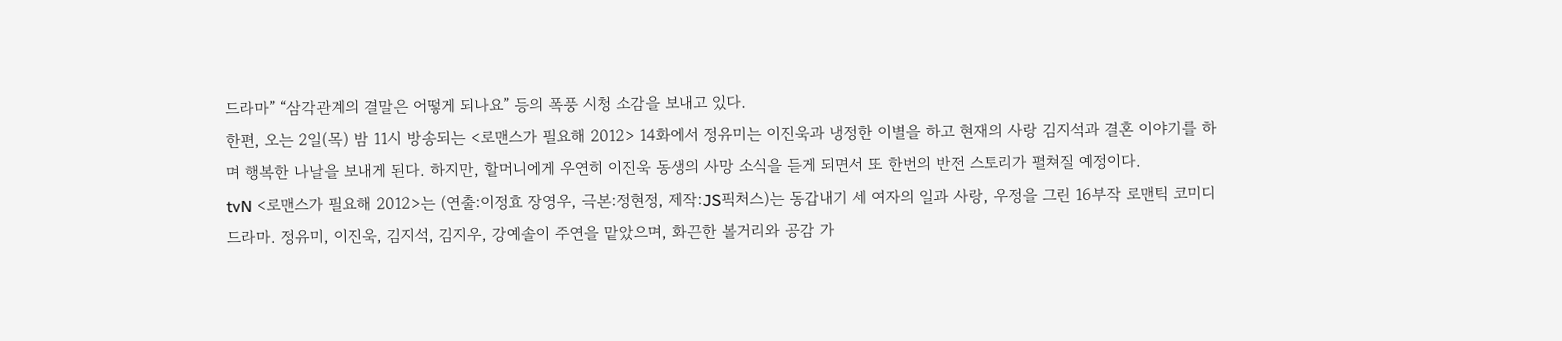드라마” “삼각관계의 결말은 어떻게 되나요” 등의 폭풍 시청 소감을 보내고 있다.
한편, 오는 2일(목) 밤 11시 방송되는 <로맨스가 필요해 2012> 14화에서 정유미는 이진욱과 냉정한 이별을 하고 현재의 사랑 김지석과 결혼 이야기를 하며 행복한 나날을 보내게 된다. 하지만, 할머니에게 우연히 이진욱 동생의 사망 소식을 듣게 되면서 또 한번의 반전 스토리가 펼쳐질 예정이다.
tvN <로맨스가 필요해 2012>는 (연출:이정효 장영우, 극본:정현정, 제작:JS픽처스)는 동갑내기 세 여자의 일과 사랑, 우정을 그린 16부작 로맨틱 코미디 드라마. 정유미, 이진욱, 김지석, 김지우, 강예솔이 주연을 맡았으며, 화끈한 볼거리와 공감 가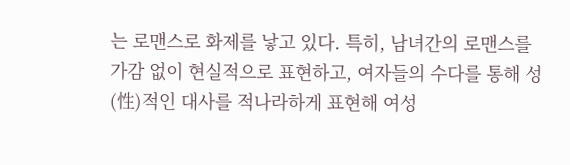는 로맨스로 화제를 낳고 있다. 특히, 남녀간의 로맨스를 가감 없이 현실적으로 표현하고, 여자들의 수다를 통해 성(性)적인 대사를 적나라하게 표현해 여성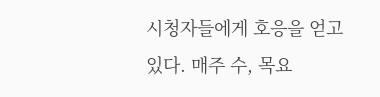시청자들에게 호응을 얻고 있다. 매주 수, 목요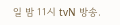일 밤 11시 tvN 방송.